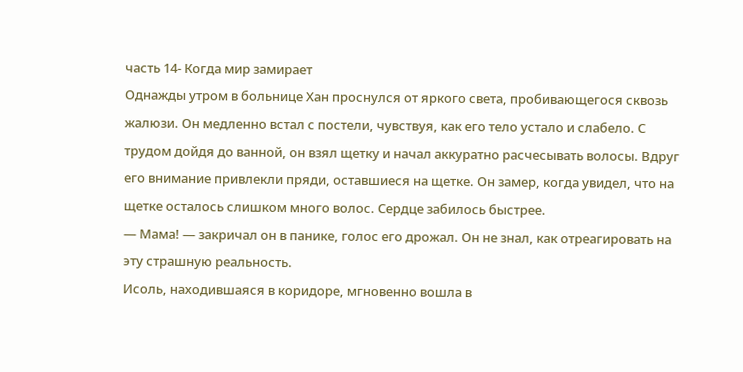часть 14- Когда мир замирает
Однажды утром в больнице Хан проснулся от яркого света, пробивающегося сквозь жалюзи. Он медленно встал с постели, чувствуя, как его тело устало и слабело. С трудом дойдя до ванной, он взял щетку и начал аккуратно расчесывать волосы. Вдруг его внимание привлекли пряди, оставшиеся на щетке. Он замер, когда увидел, что на щетке осталось слишком много волос. Сердце забилось быстрее.
— Мама! — закричал он в панике, голос его дрожал. Он не знал, как отреагировать на эту страшную реальность.
Исоль, находившаяся в коридоре, мгновенно вошла в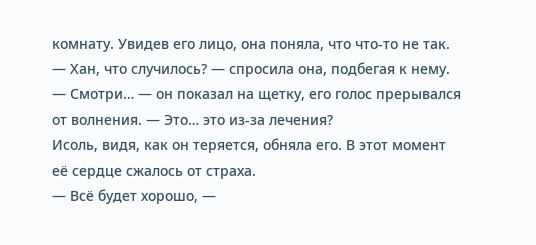комнату. Увидев его лицо, она поняла, что что-то не так.
— Хан, что случилось? — спросила она, подбегая к нему.
— Смотри… — он показал на щетку, его голос прерывался от волнения. — Это… это из-за лечения?
Исоль, видя, как он теряется, обняла его. В этот момент её сердце сжалось от страха.
— Всё будет хорошо, —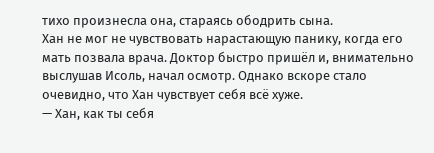тихо произнесла она, стараясь ободрить сына.
Хан не мог не чувствовать нарастающую панику, когда его мать позвала врача. Доктор быстро пришёл и, внимательно выслушав Исоль, начал осмотр. Однако вскоре стало очевидно, что Хан чувствует себя всё хуже.
— Хан, как ты себя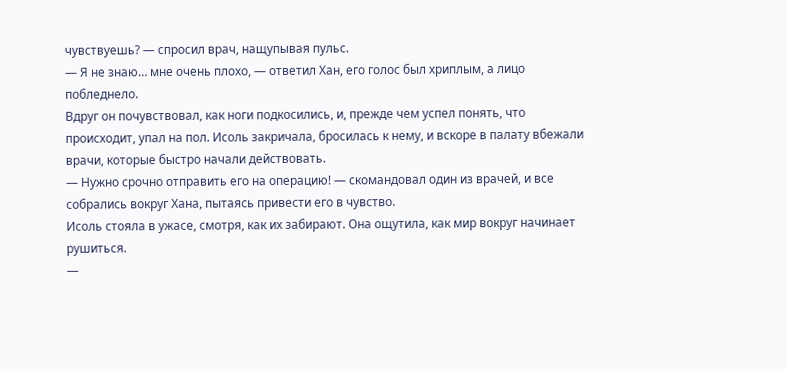чувствуешь? — спросил врач, нащупывая пульс.
— Я не знаю… мне очень плохо, — ответил Хан, его голос был хриплым, а лицо побледнело.
Вдруг он почувствовал, как ноги подкосились, и, прежде чем успел понять, что происходит, упал на пол. Исоль закричала, бросилась к нему, и вскоре в палату вбежали врачи, которые быстро начали действовать.
— Нужно срочно отправить его на операцию! — скомандовал один из врачей, и все собрались вокруг Хана, пытаясь привести его в чувство.
Исоль стояла в ужасе, смотря, как их забирают. Она ощутила, как мир вокруг начинает рушиться.
—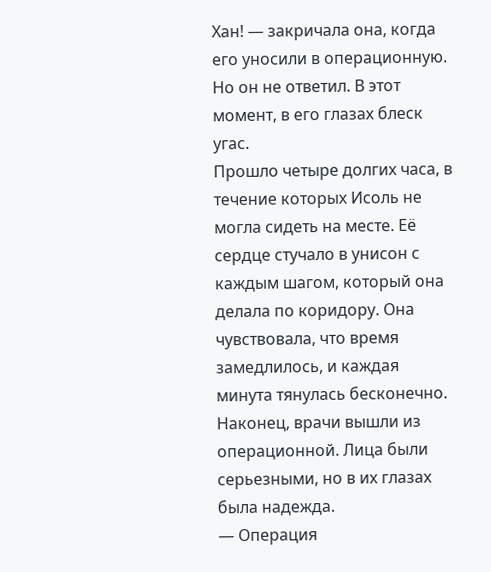Хан! — закричала она, когда его уносили в операционную. Но он не ответил. В этот момент, в его глазах блеск угас.
Прошло четыре долгих часа, в течение которых Исоль не могла сидеть на месте. Её сердце стучало в унисон с каждым шагом, который она делала по коридору. Она чувствовала, что время замедлилось, и каждая минута тянулась бесконечно.
Наконец, врачи вышли из операционной. Лица были серьезными, но в их глазах была надежда.
— Операция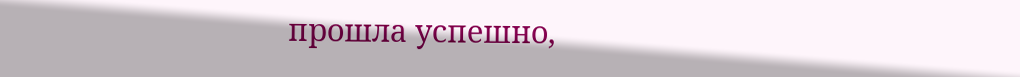прошла успешно,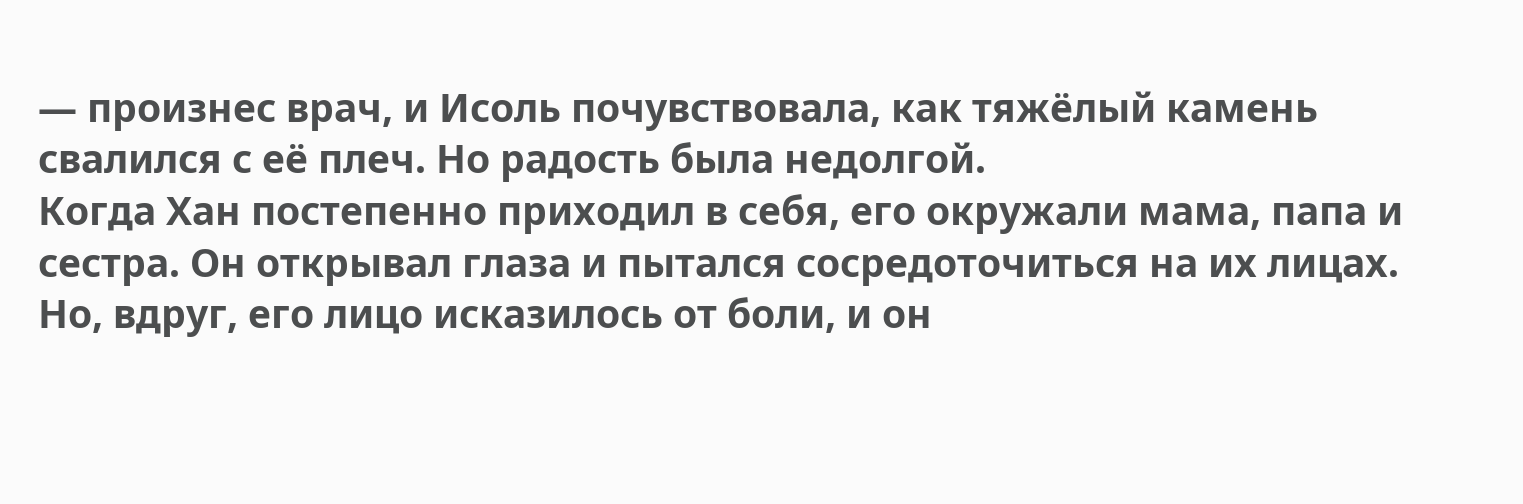— произнес врач, и Исоль почувствовала, как тяжёлый камень свалился с её плеч. Но радость была недолгой.
Когда Хан постепенно приходил в себя, его окружали мама, папа и сестра. Он открывал глаза и пытался сосредоточиться на их лицах. Но, вдруг, его лицо исказилось от боли, и он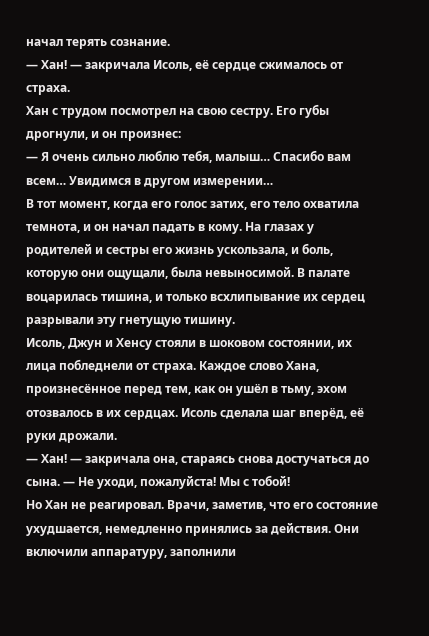начал терять сознание.
— Хан! — закричала Исоль, её сердце сжималось от страха.
Хан с трудом посмотрел на свою сестру. Его губы дрогнули, и он произнес:
— Я очень сильно люблю тебя, малыш… Спасибо вам всем… Увидимся в другом измерении…
В тот момент, когда его голос затих, его тело охватила темнота, и он начал падать в кому. На глазах у родителей и сестры его жизнь ускользала, и боль, которую они ощущали, была невыносимой. В палате воцарилась тишина, и только всхлипывание их сердец разрывали эту гнетущую тишину.
Исоль, Джун и Хенсу стояли в шоковом состоянии, их лица побледнели от страха. Каждое слово Хана, произнесённое перед тем, как он ушёл в тьму, эхом отозвалось в их сердцах. Исоль сделала шаг вперёд, её руки дрожали.
— Хан! — закричала она, стараясь снова достучаться до сына. — Не уходи, пожалуйста! Мы с тобой!
Но Хан не реагировал. Врачи, заметив, что его состояние ухудшается, немедленно принялись за действия. Они включили аппаратуру, заполнили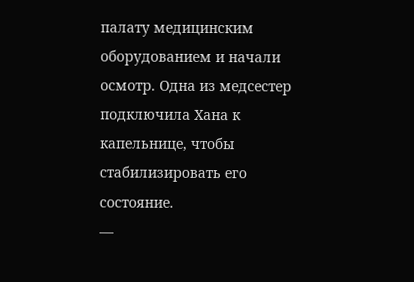палату медицинским оборудованием и начали осмотр. Одна из медсестер подключила Хана к капельнице, чтобы стабилизировать его состояние.
—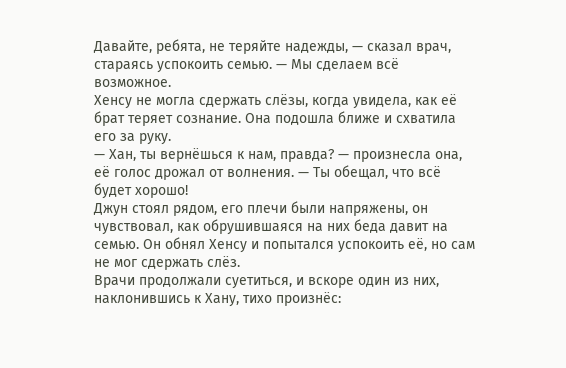Давайте, ребята, не теряйте надежды, — сказал врач, стараясь успокоить семью. — Мы сделаем всё возможное.
Хенсу не могла сдержать слёзы, когда увидела, как её брат теряет сознание. Она подошла ближе и схватила его за руку.
— Хан, ты вернёшься к нам, правда? — произнесла она, её голос дрожал от волнения. — Ты обещал, что всё будет хорошо!
Джун стоял рядом, его плечи были напряжены, он чувствовал, как обрушившаяся на них беда давит на семью. Он обнял Хенсу и попытался успокоить её, но сам не мог сдержать слёз.
Врачи продолжали суетиться, и вскоре один из них, наклонившись к Хану, тихо произнёс: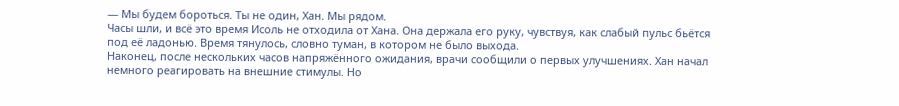— Мы будем бороться. Ты не один, Хан. Мы рядом.
Часы шли, и всё это время Исоль не отходила от Хана. Она держала его руку, чувствуя, как слабый пульс бьётся под её ладонью. Время тянулось, словно туман, в котором не было выхода.
Наконец, после нескольких часов напряжённого ожидания, врачи сообщили о первых улучшениях. Хан начал немного реагировать на внешние стимулы. Но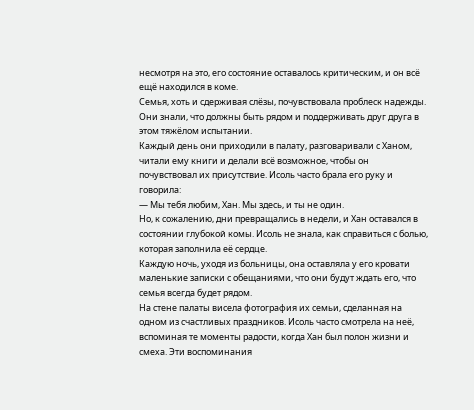несмотря на это, его состояние оставалось критическим, и он всё ещё находился в коме.
Семья, хоть и сдерживая слёзы, почувствовала проблеск надежды. Они знали, что должны быть рядом и поддерживать друг друга в этом тяжёлом испытании.
Каждый день они приходили в палату, разговаривали с Ханом, читали ему книги и делали всё возможное, чтобы он почувствовал их присутствие. Исоль часто брала его руку и говорила:
— Мы тебя любим, Хан. Мы здесь, и ты не один.
Но, к сожалению, дни превращались в недели, и Хан оставался в состоянии глубокой комы. Исоль не знала, как справиться с болью, которая заполнила её сердце.
Каждую ночь, уходя из больницы, она оставляла у его кровати маленькие записки с обещаниями, что они будут ждать его, что семья всегда будет рядом.
На стене палаты висела фотография их семьи, сделанная на одном из счастливых праздников. Исоль часто смотрела на неё, вспоминая те моменты радости, когда Хан был полон жизни и смеха. Эти воспоминания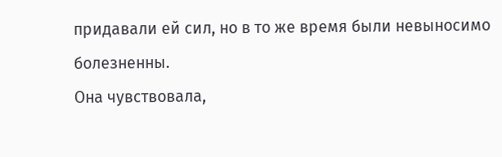придавали ей сил, но в то же время были невыносимо болезненны.
Она чувствовала,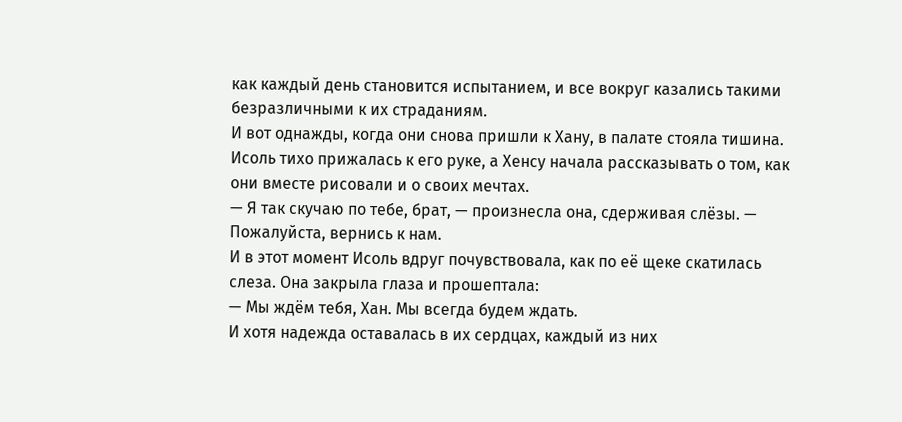как каждый день становится испытанием, и все вокруг казались такими безразличными к их страданиям.
И вот однажды, когда они снова пришли к Хану, в палате стояла тишина. Исоль тихо прижалась к его руке, а Хенсу начала рассказывать о том, как они вместе рисовали и о своих мечтах.
— Я так скучаю по тебе, брат, — произнесла она, сдерживая слёзы. — Пожалуйста, вернись к нам.
И в этот момент Исоль вдруг почувствовала, как по её щеке скатилась слеза. Она закрыла глаза и прошептала:
— Мы ждём тебя, Хан. Мы всегда будем ждать.
И хотя надежда оставалась в их сердцах, каждый из них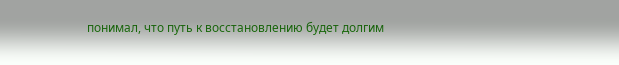понимал, что путь к восстановлению будет долгим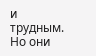и трудным. Но они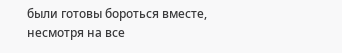были готовы бороться вместе, несмотря на все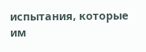испытания, которые им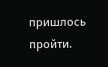пришлось пройти.